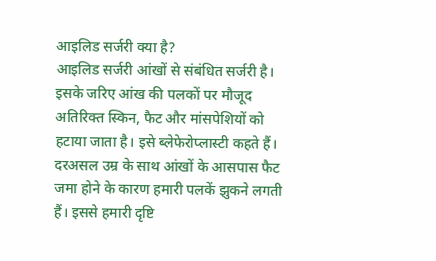आइलिड सर्जरी क्या है?
आइलिड सर्जरी आंखों से संबंधित सर्जरी है। इसके जरिए आंख की पलकों पर मौजूद अतिरिक्त स्किन, फैट और मांसपेशियों को हटाया जाता है। इसे ब्लेफेरोप्लास्टी कहते हैं। दरअसल उम्र के साथ आंखों के आसपास फैट जमा होने के कारण हमारी पलकें झुकने लगती हैं। इससे हमारी दृष्टि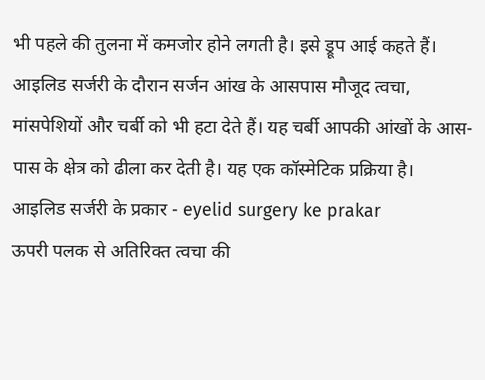भी पहले की तुलना में कमजोर होने लगती है। इसे ड्रूप आई कहते हैं।
आइलिड सर्जरी के दौरान सर्जन आंख के आसपास मौजूद त्वचा, मांसपेशियों और चर्बी को भी हटा देते हैं। यह चर्बी आपकी आंखों के आस-पास के क्षेत्र को ढीला कर देती है। यह एक कॉस्मेटिक प्रक्रिया है।
आइलिड सर्जरी के प्रकार - eyelid surgery ke prakar
ऊपरी पलक से अतिरिक्त त्वचा की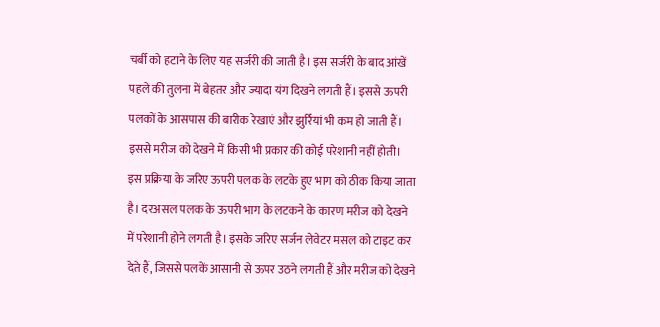चर्बी को हटाने के लिए यह सर्जरी की जाती है। इस सर्जरी के बाद आंखें पहले की तुलना में बेहतर और ज्यादा यंग दिखने लगती हैं। इससे ऊपरी पलकों के आसपास की बारीक रेखाएं और झुर्रियां भी कम हो जाती हैं। इससे मरीज को देखने में किसी भी प्रकार की कोई परेशानी नहीं होती।
इस प्रक्रिया के जरिए ऊपरी पलक के लटके हुए भाग को ठीक किया जाता है। दरअसल पलक के ऊपरी भाग के लटकने के कारण मरीज को देखने में परेशानी होने लगती है। इसके जरिए सर्जन लेवेटर मसल को टाइट कर देते हैं, जिससे पलकें आसानी से ऊपर उठने लगती हैं और मरीज को देखने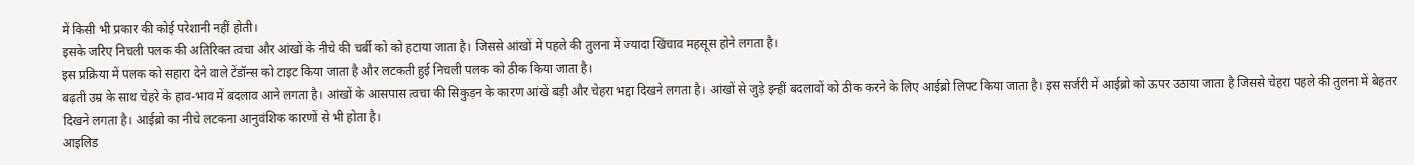में किसी भी प्रकार की कोई परेशानी नहीं होती।
इसके जरिए निचली पलक की अतिरिक्त त्वचा और आंखों के नीचे की चर्बी को को हटाया जाता है। जिससे आंखों में पहले की तुलना में ज्यादा खिंचाव महसूस होने लगता है।
इस प्रक्रिया में पलक को सहारा देने वाले टेंडॉन्स को टाइट किया जाता है और लटकती हुई निचली पलक को ठीक किया जाता है।
बढ़ती उम्र के साथ चेहरे के हाव-भाव में बदलाव आने लगता है। आंखों के आसपास त्वचा की सिकुड़न के कारण आंखें बड़ी और चेहरा भद्दा दिखने लगता है। आंखों से जुड़े इन्हीं बदलावों को ठीक करने के लिए आईब्रो लिफ्ट किया जाता है। इस सर्जरी में आईब्रो को ऊपर उठाया जाता है जिससे चेहरा पहले की तुलना में बेहतर दिखने लगता है। आईब्रो का नीचे लटकना आनुवंशिक कारणों से भी होता है।
आइलिड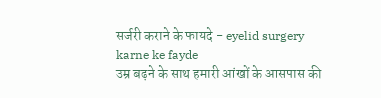सर्जरी कराने के फायदे - eyelid surgery karne ke fayde
उम्र बढ़ने के साथ हमारी आंखों के आसपास की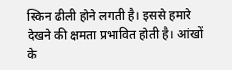स्किन ढीली होने लगती है। इससे हमारे देखने की क्षमता प्रभावित होती है। आंखों के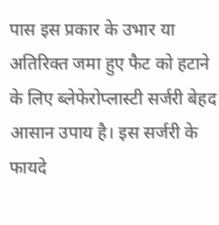पास इस प्रकार के उभार या अतिरिक्त जमा हुए फैट को हटाने के लिए ब्लेफेरोप्लास्टी सर्जरी बेहद आसान उपाय है। इस सर्जरी के फायदे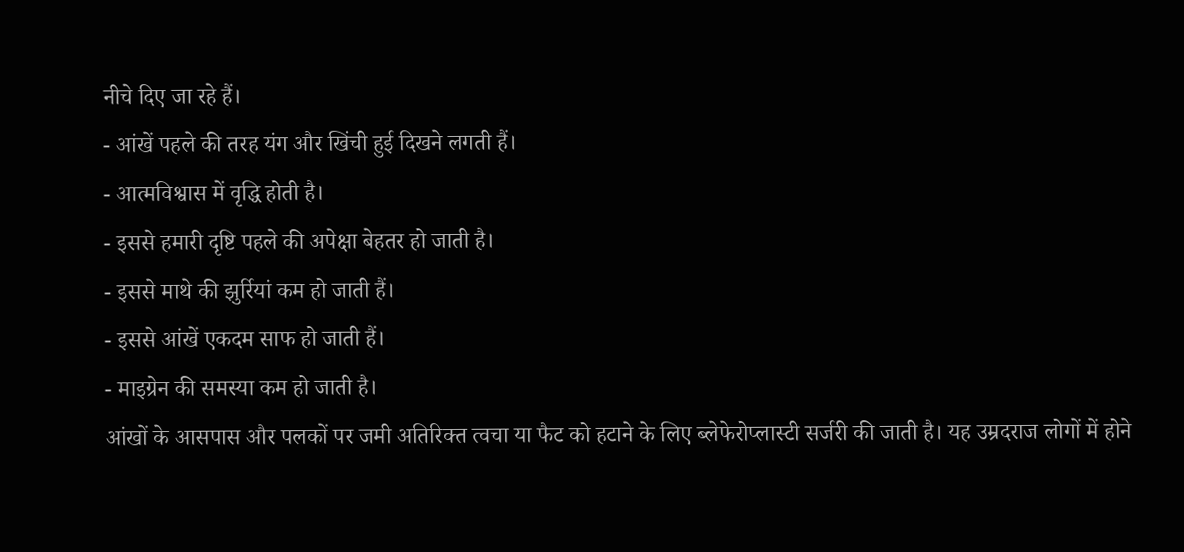नीचे दिए जा रहे हैं।
- आंखें पहले की तरह यंग और खिंची हुई दिखने लगती हैं।
- आत्मविश्वास में वृद्धि होती है।
- इससे हमारी दृष्टि पहले की अपेक्षा बेहतर हो जाती है।
- इससे माथे की झुर्रियां कम हो जाती हैं।
- इससे आंखें एकदम साफ हो जाती हैं।
- माइग्रेन की समस्या कम हो जाती है।
आंखों के आसपास और पलकों पर जमी अतिरिक्त त्वचा या फैट को हटाने के लिए ब्लेफेरोप्लास्टी सर्जरी की जाती है। यह उम्रदराज लोगों में होने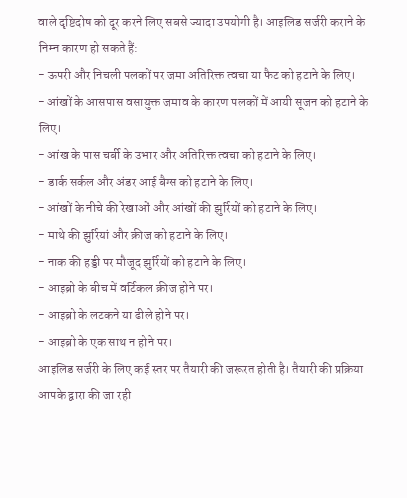वाले दृष्टिदोष को दूर करने लिए सबसे ज्यादा उपयोगी है। आइलिड सर्जरी कराने के निम्न कारण हो सकते हैं:
- ऊपरी और निचली पलकों पर जमा अतिरिक्त त्वचा या फैट को हटाने के लिए।
- आंखों के आसपास वसायुक्त जमाव के कारण पलकों में आयी सूजन को हटाने के लिए।
- आंख के पास चर्बी के उभार और अतिरिक्त त्वचा को हटाने के लिए।
- डार्क सर्कल और अंडर आई बैग्स को हटाने के लिए।
- आंखों के नीचे की रेखाओं और आंखों की झुर्रियों को हटाने के लिए।
- माथे की झुर्रियां और क्रीज को हटाने के लिए।
- नाक की हड्डी पर मौजूद झुर्रियों को हटाने के लिए।
- आइब्रो के बीच में वर्टिकल क्रीज होने पर।
- आइब्रो के लटकने या ढीले होने पर।
- आइब्रो के एक साथ न होने पर।
आइलिड सर्जरी के लिए कई स्तर पर तैयारी की जरूरत होती है। तैयारी की प्रक्रिया आपके द्वारा की जा रही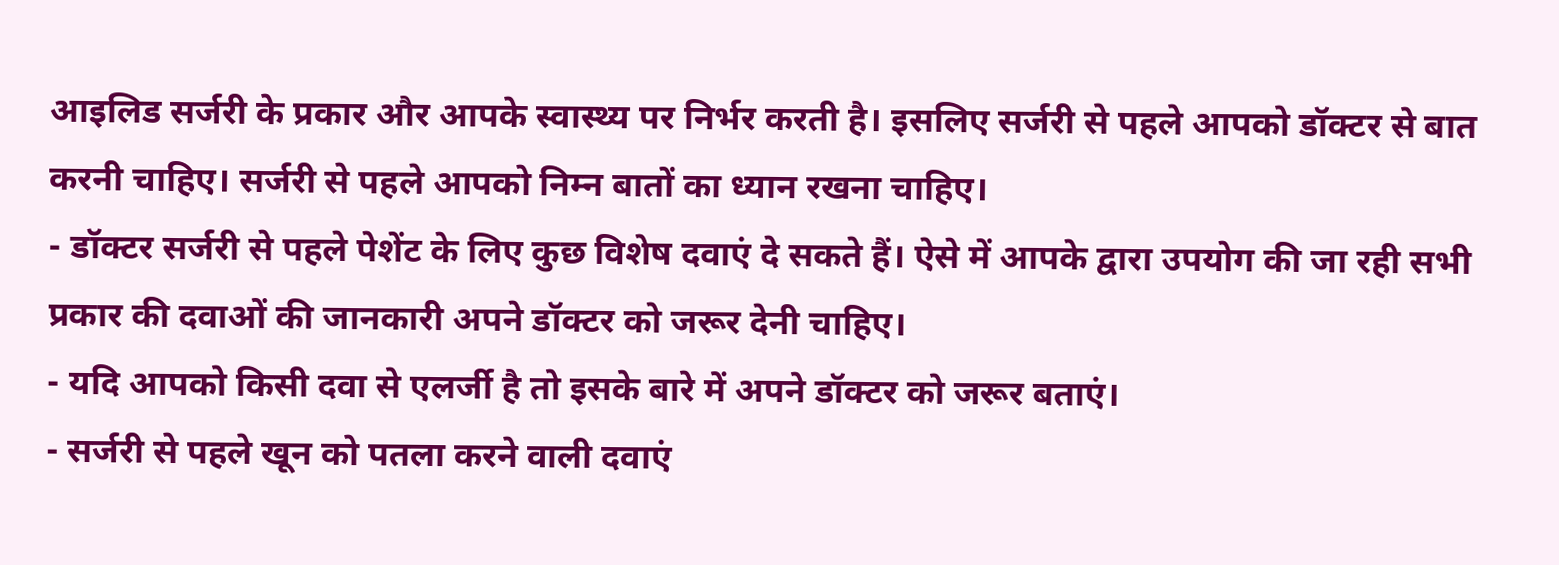आइलिड सर्जरी के प्रकार और आपके स्वास्थ्य पर निर्भर करती है। इसलिए सर्जरी से पहले आपको डॉक्टर से बात करनी चाहिए। सर्जरी से पहले आपको निम्न बातों का ध्यान रखना चाहिए।
- डॉक्टर सर्जरी से पहले पेशेंट के लिए कुछ विशेष दवाएं दे सकते हैं। ऐसे में आपके द्वारा उपयोग की जा रही सभी प्रकार की दवाओं की जानकारी अपने डॉक्टर को जरूर देनी चाहिए।
- यदि आपको किसी दवा से एलर्जी है तो इसके बारे में अपने डॉक्टर को जरूर बताएं।
- सर्जरी से पहले खून को पतला करने वाली दवाएं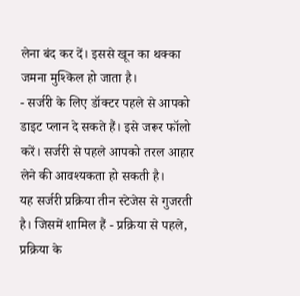लेना बंद कर दें। इससे खून का थक्का जमना मुश्किल हो जाता है।
- सर्जरी के लिए डॉक्टर पहले से आपको डाइट प्लान दे सकते हैं। इसे जरूर फॉलो करें। सर्जरी से पहले आपको तरल आहार लेने की आवश्यकता हो सकती है।
यह सर्जरी प्रक्रिया तीन स्टेजेस से गुजरती है। जिसमें शामिल हैं - प्रक्रिया से पहले, प्रक्रिया के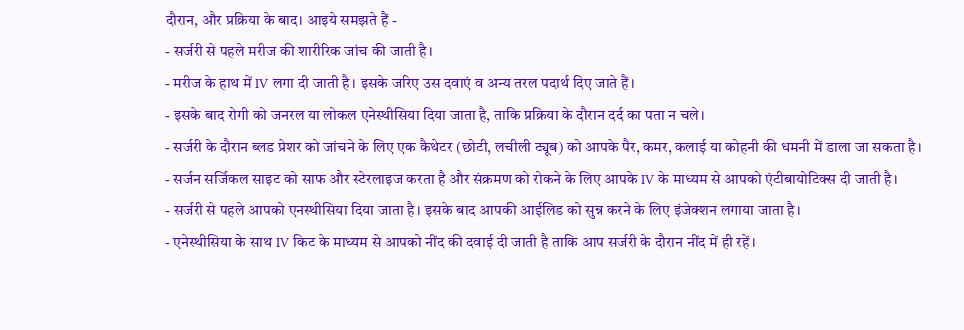दौरान, और प्रक्रिया के बाद। आइये समझते हैं -
- सर्जरी से पहले मरीज की शारीरिक जांच की जाती है।
- मरीज के हाथ में IV लगा दी जाती है। इसके जरिए उस दवाएं व अन्य तरल पदार्थ दिए जाते हैं।
- इसके बाद रोगी को जनरल या लोकल एनेस्थीसिया दिया जाता है, ताकि प्रक्रिया के दौरान दर्द का पता न चले।
- सर्जरी के दौरान ब्लड प्रेशर को जांचने के लिए एक कैथेटर (छोटी, लचीली ट्यूब) को आपके पैर, कमर, कलाई या कोहनी की धमनी में डाला जा सकता है।
- सर्जन सर्जिकल साइट को साफ और स्टेरलाइज करता है और संक्रमण को रोकने के लिए आपके IV के माध्यम से आपको एंटीबायोटिक्स दी जाती है।
- सर्जरी से पहले आपको एनस्थीसिया दिया जाता है। इसके बाद आपकी आईलिड को सुन्न करने के लिए इंजेक्शन लगाया जाता है।
- एनेस्थीसिया के साथ IV किट के माध्यम से आपको नींद की दवाई दी जाती है ताकि आप सर्जरी के दौरान नींद में ही रहें।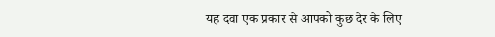यह दवा एक प्रकार से आपको कुछ देर के लिए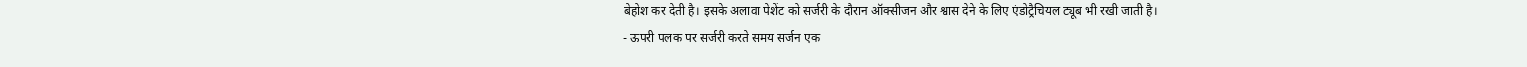बेहोश कर देती है। इसके अलावा पेशेंट को सर्जरी के दौरान ऑक्सीजन और श्वास देने के लिए एंडोट्रैचियल ट्यूब भी रखी जाती है।
- ऊपरी पलक पर सर्जरी करते समय सर्जन एक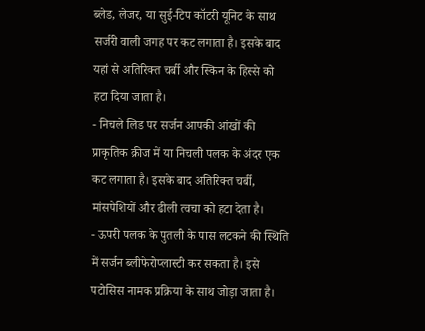ब्लेड, लेजर, या सुई-टिप कॉटरी यूनिट के साथ सर्जरी वाली जगह पर कट लगाता है। इसके बाद यहां से अतिरिक्त चर्बी और स्किन के हिस्से को हटा दिया जाता है।
- निचले लिड पर सर्जन आपकी आंखों की प्राकृतिक क्रीज में या निचली पलक के अंदर एक कट लगाता है। इसके बाद अतिरिक्त चर्बी, मांसपेशियों और ढीली त्वचा को हटा देता है।
- ऊपरी पलक के पुतली के पास लटकने की स्थिति में सर्जन ब्लीफेरोप्लास्टी कर सकता है। इसे पटोसिस नामक प्रक्रिया के साथ जोड़ा जाता है।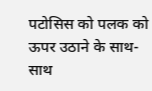पटोसिस को पलक को ऊपर उठाने के साथ-साथ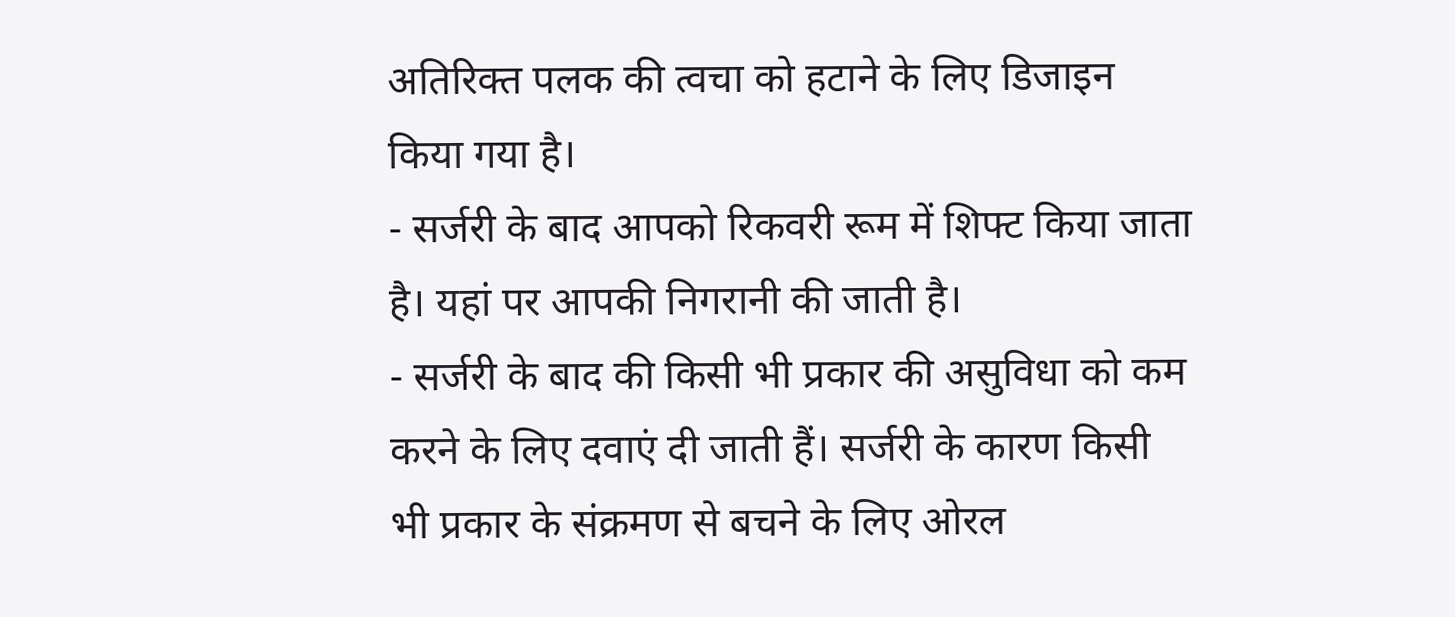अतिरिक्त पलक की त्वचा को हटाने के लिए डिजाइन किया गया है।
- सर्जरी के बाद आपको रिकवरी रूम में शिफ्ट किया जाता है। यहां पर आपकी निगरानी की जाती है।
- सर्जरी के बाद की किसी भी प्रकार की असुविधा को कम करने के लिए दवाएं दी जाती हैं। सर्जरी के कारण किसी भी प्रकार के संक्रमण से बचने के लिए ओरल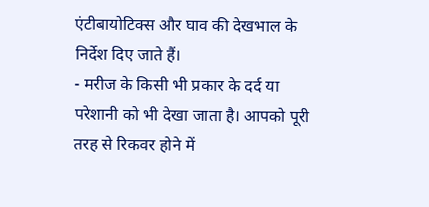एंटीबायोटिक्स और घाव की देखभाल के निर्देश दिए जाते हैं।
- मरीज के किसी भी प्रकार के दर्द या परेशानी को भी देखा जाता है। आपको पूरी तरह से रिकवर होने में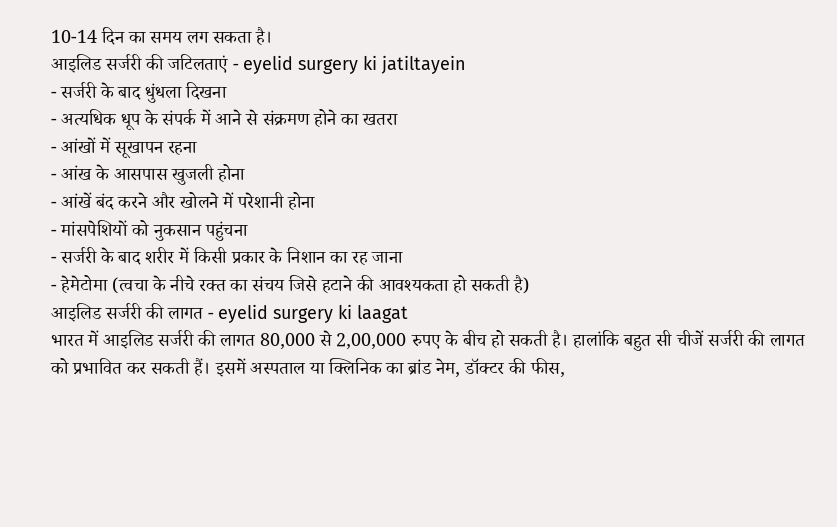10-14 दिन का समय लग सकता है।
आइलिड सर्जरी की जटिलताएं - eyelid surgery ki jatiltayein
- सर्जरी के बाद धुंधला दिखना
- अत्यधिक धूप के संपर्क में आने से संक्रमण होने का खतरा
- आंखों में सूखापन रहना
- आंख के आसपास खुजली होना
- आंखें बंद करने और खोलने में परेशानी होना
- मांसपेशियों को नुकसान पहुंचना
- सर्जरी के बाद शरीर में किसी प्रकार के निशान का रह जाना
- हेमेटोमा (त्वचा के नीचे रक्त का संचय जिसे हटाने की आवश्यकता हो सकती है)
आइलिड सर्जरी की लागत - eyelid surgery ki laagat
भारत में आइलिड सर्जरी की लागत 80,000 से 2,00,000 रुपए के बीच हो सकती है। हालांकि बहुत सी चीजें सर्जरी की लागत को प्रभावित कर सकती हैं। इसमें अस्पताल या क्लिनिक का ब्रांड नेम, डॉक्टर की फीस,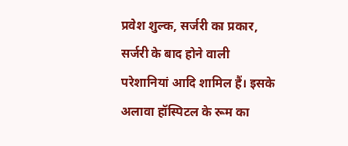प्रवेश शुल्क, सर्जरी का प्रकार, सर्जरी के बाद होने वाली परेशानियां आदि शामिल हैं। इसके अलावा हॉस्पिटल के रूम का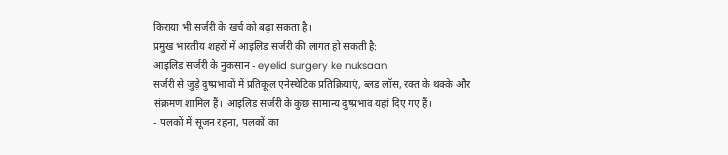किराया भी सर्जरी के खर्च को बढ़ा सकता है।
प्रमुख भारतीय शहरों में आइलिड सर्जरी की लागत हो सकती है:
आइलिड सर्जरी के नुकसान - eyelid surgery ke nuksaan
सर्जरी से जुड़े दुष्प्रभावों में प्रतिकूल एनेस्थेटिक प्रतिक्रियाएं, ब्लड लॉस, रक्त के थक्के और संक्रमण शामिल हैं। आइलिड सर्जरी के कुछ सामान्य दुष्प्रभाव यहां दिए गए हैं।
- पलकों में सूजन रहना, पलकों का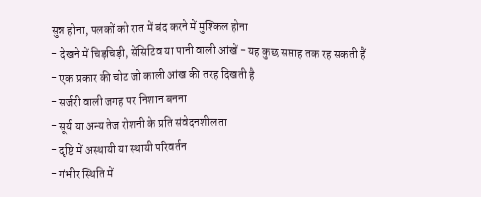सुन्न होना, पलकों को रात में बंद करने में मुश्किल होना
- देखने में चिड़चिड़ी, सेंसिटिव या पानी वाली आंखें - यह कुछ सप्ताह तक रह सकती हैं
- एक प्रकार की चोट जो काली आंख की तरह दिखती है
- सर्जरी वाली जगह पर निशान बनना
- सूर्य या अन्य तेज रोशनी के प्रति संवेदनशीलता
- दृष्टि में अस्थायी या स्थायी परिवर्तन
- गंभीर स्थिति में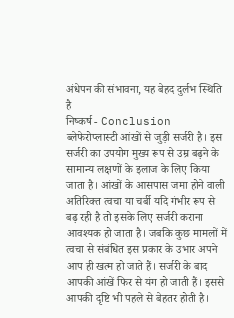अंधेपन की संभावना, यह बेहद दुर्लभ स्थिति है
निष्कर्ष - Conclusion
ब्लेफेरोप्लास्टी आंखों से जुड़ी सर्जरी है। इस सर्जरी का उपयोग मुख्य रूप से उम्र बढ़ने के सामान्य लक्षणों के इलाज के लिए किया जाता है। आंखों के आसपास जमा होने वाली अतिरिक्त त्वचा या चर्बी यदि गंभीर रूप से बढ़ रही है तो इसके लिए सर्जरी कराना आवश्यक हो जाता है। जबकि कुछ मामलों में त्वचा से संबंधित इस प्रकार के उभार अपने आप ही खत्म हो जाते हैं। सर्जरी के बाद आपकी आंखें फिर से यंग हो जाती हैं। इससे आपकी दृष्टि भी पहले से बेहतर होती है।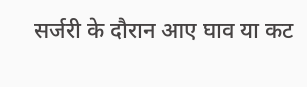सर्जरी के दौरान आए घाव या कट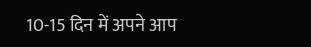10-15 दिन में अपने आप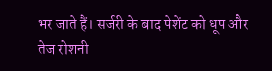भर जाते हैं। सर्जरी के बाद पेशेंट को धूप और तेज रोशनी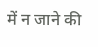में न जाने की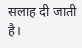सलाह दी जाती है।